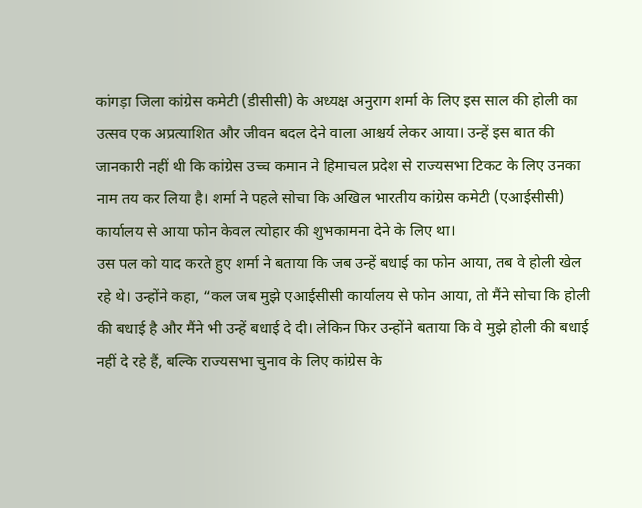कांगड़ा जिला कांग्रेस कमेटी (डीसीसी) के अध्यक्ष अनुराग शर्मा के लिए इस साल की होली का उत्सव एक अप्रत्याशित और जीवन बदल देने वाला आश्चर्य लेकर आया। उन्हें इस बात की जानकारी नहीं थी कि कांग्रेस उच्च कमान ने हिमाचल प्रदेश से राज्यसभा टिकट के लिए उनका नाम तय कर लिया है। शर्मा ने पहले सोचा कि अखिल भारतीय कांग्रेस कमेटी (एआईसीसी) कार्यालय से आया फोन केवल त्योहार की शुभकामना देने के लिए था।
उस पल को याद करते हुए शर्मा ने बताया कि जब उन्हें बधाई का फोन आया, तब वे होली खेल रहे थे। उन्होंने कहा, “कल जब मुझे एआईसीसी कार्यालय से फोन आया, तो मैंने सोचा कि होली की बधाई है और मैंने भी उन्हें बधाई दे दी। लेकिन फिर उन्होंने बताया कि वे मुझे होली की बधाई नहीं दे रहे हैं, बल्कि राज्यसभा चुनाव के लिए कांग्रेस के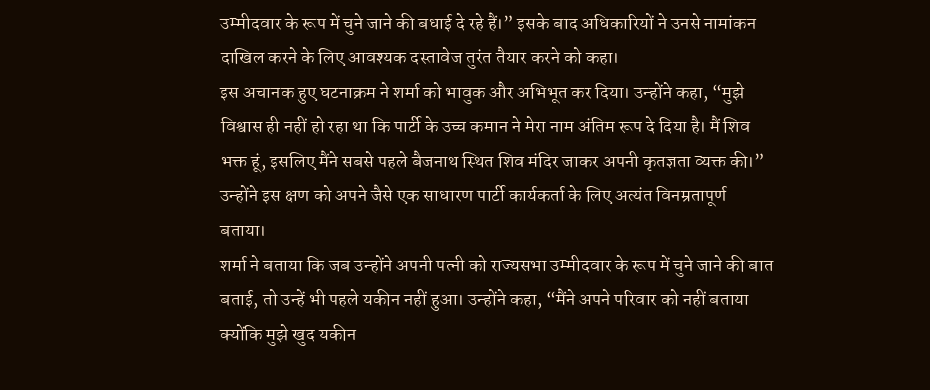उम्मीदवार के रूप में चुने जाने की बधाई दे रहे हैं।” इसके बाद अधिकारियों ने उनसे नामांकन दाखिल करने के लिए आवश्यक दस्तावेज तुरंत तैयार करने को कहा।
इस अचानक हुए घटनाक्रम ने शर्मा को भावुक और अभिभूत कर दिया। उन्होंने कहा, “मुझे विश्वास ही नहीं हो रहा था कि पार्टी के उच्च कमान ने मेरा नाम अंतिम रूप दे दिया है। मैं शिव भक्त हूं, इसलिए मैंने सबसे पहले बैजनाथ स्थित शिव मंदिर जाकर अपनी कृतज्ञता व्यक्त की।” उन्होंने इस क्षण को अपने जैसे एक साधारण पार्टी कार्यकर्ता के लिए अत्यंत विनम्रतापूर्ण बताया।
शर्मा ने बताया कि जब उन्होंने अपनी पत्नी को राज्यसभा उम्मीदवार के रूप में चुने जाने की बात बताई, तो उन्हें भी पहले यकीन नहीं हुआ। उन्होंने कहा, “मैंने अपने परिवार को नहीं बताया क्योंकि मुझे खुद यकीन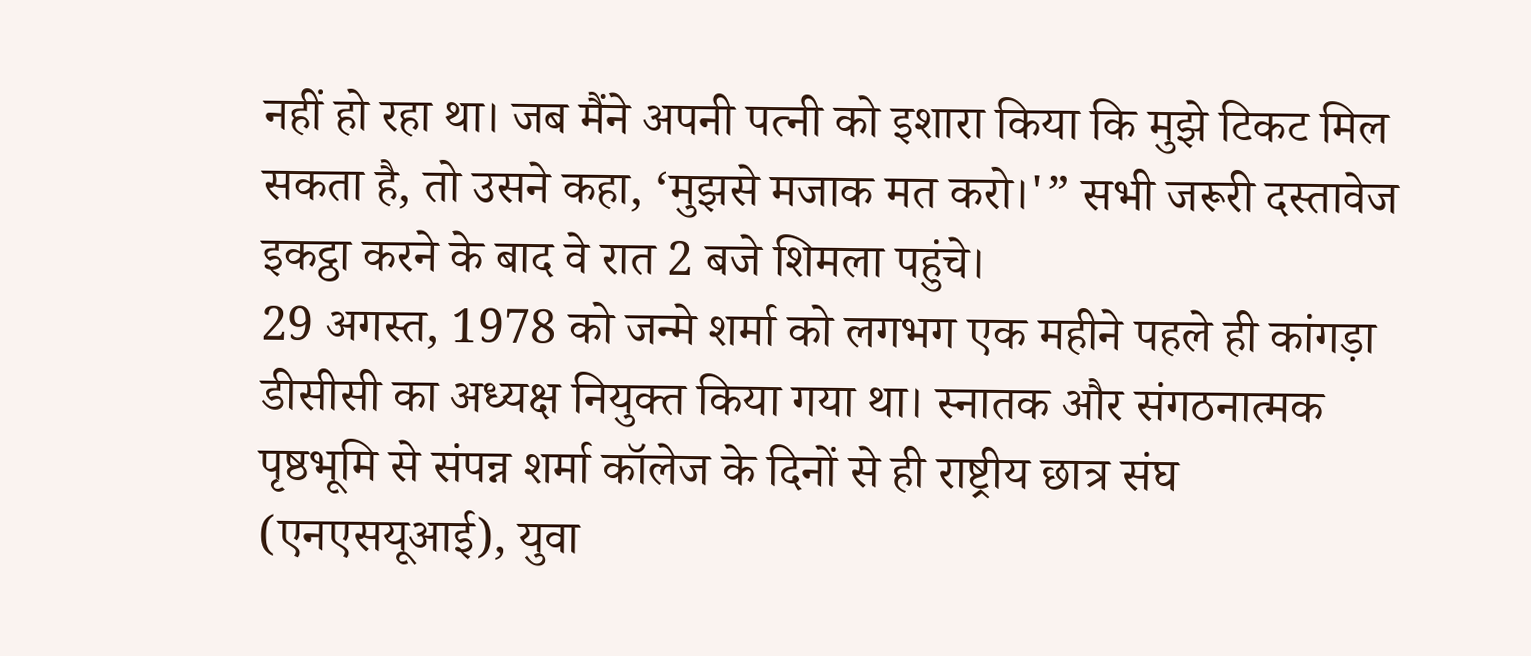नहीं हो रहा था। जब मैंने अपनी पत्नी को इशारा किया कि मुझे टिकट मिल सकता है, तो उसने कहा, ‘मुझसे मजाक मत करो।'” सभी जरूरी दस्तावेज इकट्ठा करने के बाद वे रात 2 बजे शिमला पहुंचे।
29 अगस्त, 1978 को जन्मे शर्मा को लगभग एक महीने पहले ही कांगड़ा डीसीसी का अध्यक्ष नियुक्त किया गया था। स्नातक और संगठनात्मक पृष्ठभूमि से संपन्न शर्मा कॉलेज के दिनों से ही राष्ट्रीय छात्र संघ (एनएसयूआई), युवा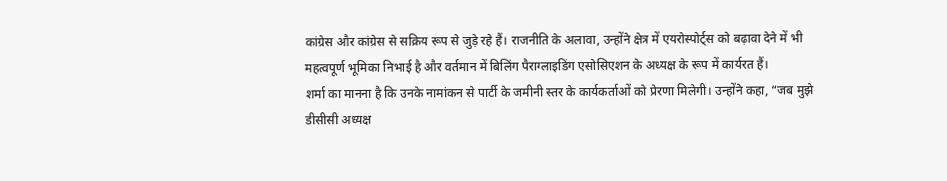कांग्रेस और कांग्रेस से सक्रिय रूप से जुड़े रहे हैं। राजनीति के अलावा, उन्होंने क्षेत्र में एयरोस्पोर्ट्स को बढ़ावा देने में भी महत्वपूर्ण भूमिका निभाई है और वर्तमान में बिलिंग पैराग्लाइडिंग एसोसिएशन के अध्यक्ष के रूप में कार्यरत हैं।
शर्मा का मानना है कि उनके नामांकन से पार्टी के जमीनी स्तर के कार्यकर्ताओं को प्रेरणा मिलेगी। उन्होंने कहा, “जब मुझे डीसीसी अध्यक्ष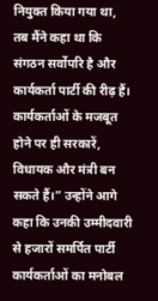नियुक्त किया गया था, तब मैंने कहा था कि संगठन सर्वोपरि है और कार्यकर्ता पार्टी की रीढ़ हैं। कार्यकर्ताओं के मजबूत होने पर ही सरकारें, विधायक और मंत्री बन सकते हैं।” उन्होंने आगे कहा कि उनकी उम्मीदवारी से हजारों समर्पित पार्टी कार्यकर्ताओं का मनोबल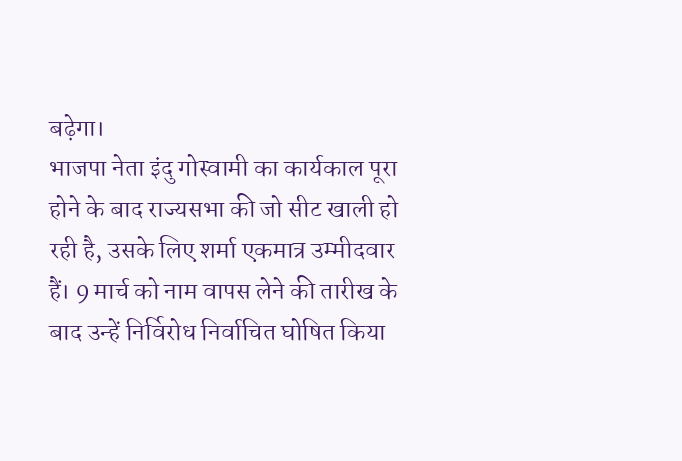बढ़ेगा।
भाजपा नेता इंदु गोस्वामी का कार्यकाल पूरा होने के बाद राज्यसभा की जो सीट खाली हो रही है, उसके लिए शर्मा एकमात्र उम्मीदवार हैं। 9 मार्च को नाम वापस लेने की तारीख के बाद उन्हें निर्विरोध निर्वाचित घोषित किया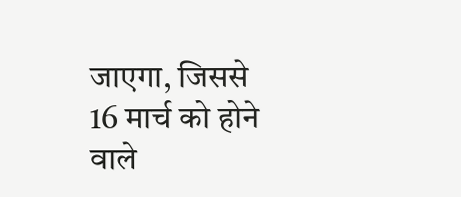जाएगा, जिससे 16 मार्च को होने वाले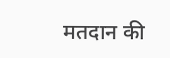मतदान की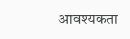आवश्यकता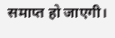समाप्त हो जाएगी।